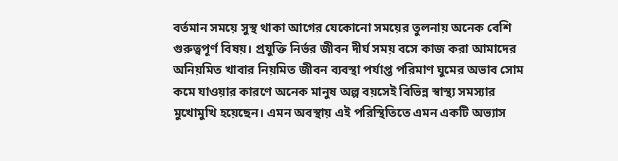বর্তমান সময়ে সুস্থ থাকা আগের যেকোনো সময়ের তুলনায় অনেক বেশি গুরুত্বপূর্ণ বিষয়। প্রযুক্তি নির্ভর জীবন দীর্ঘ সময় বসে কাজ করা আমাদের অনিয়মিত খাবার নিয়মিত জীবন ব্যবস্থা পর্যাপ্ত পরিমাণ ঘুমের অভাব সোম কমে যাওয়ার কারণে অনেক মানুষ অল্প বয়সেই বিভিন্ন স্বাস্থ্য সমস্যার মুখোমুখি হয়েছেন। এমন অবস্থায় এই পরিস্থিতিতে এমন একটি অভ্যাস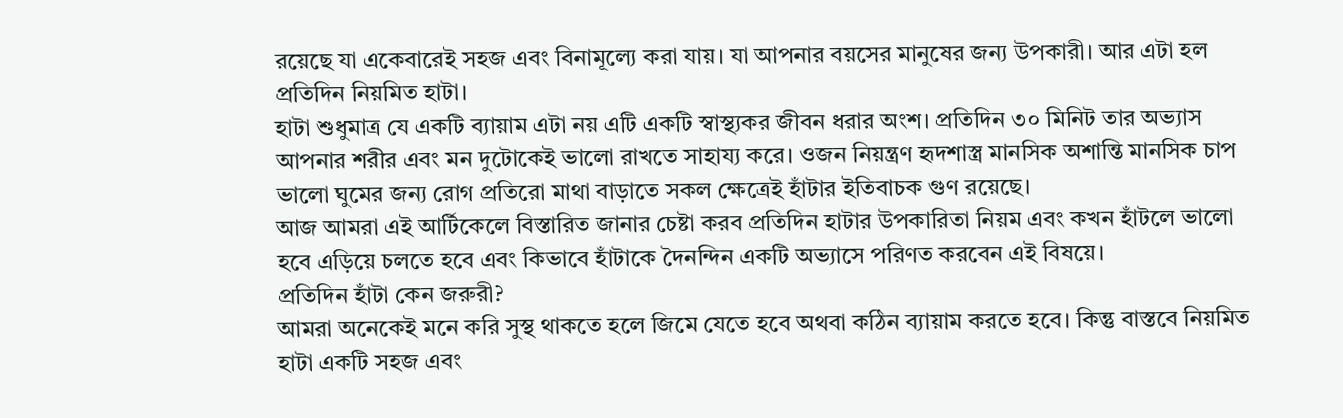রয়েছে যা একেবারেই সহজ এবং বিনামূল্যে করা যায়। যা আপনার বয়সের মানুষের জন্য উপকারী। আর এটা হল প্রতিদিন নিয়মিত হাটা।
হাটা শুধুমাত্র যে একটি ব্যায়াম এটা নয় এটি একটি স্বাস্থ্যকর জীবন ধরার অংশ। প্রতিদিন ৩০ মিনিট তার অভ্যাস আপনার শরীর এবং মন দুটোকেই ভালো রাখতে সাহায্য করে। ওজন নিয়ন্ত্রণ হৃদশাস্ত্র মানসিক অশান্তি মানসিক চাপ ভালো ঘুমের জন্য রোগ প্রতিরো মাথা বাড়াতে সকল ক্ষেত্রেই হাঁটার ইতিবাচক গুণ রয়েছে।
আজ আমরা এই আর্টিকেলে বিস্তারিত জানার চেষ্টা করব প্রতিদিন হাটার উপকারিতা নিয়ম এবং কখন হাঁটলে ভালো হবে এড়িয়ে চলতে হবে এবং কিভাবে হাঁটাকে দৈনন্দিন একটি অভ্যাসে পরিণত করবেন এই বিষয়ে।
প্রতিদিন হাঁটা কেন জরুরী?
আমরা অনেকেই মনে করি সুস্থ থাকতে হলে জিমে যেতে হবে অথবা কঠিন ব্যায়াম করতে হবে। কিন্তু বাস্তবে নিয়মিত হাটা একটি সহজ এবং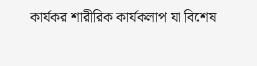কার্যকর শারীরিক কার্যকলাপ যা বিশেষ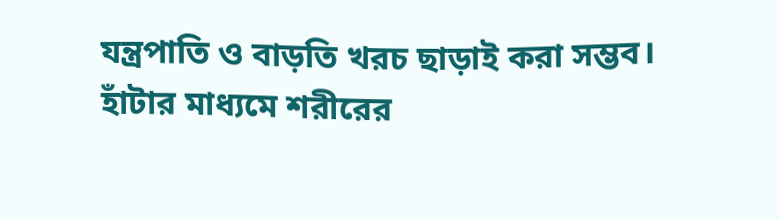যন্ত্রপাতি ও বাড়তি খরচ ছাড়াই করা সম্ভব।
হাঁটার মাধ্যমে শরীরের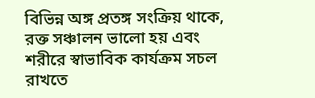বিভিন্ন অঙ্গ প্রতঙ্গ সংক্রিয় থাকে, রক্ত সঞ্চালন ভালো হয় এবং শরীরে স্বাভাবিক কার্যক্রম সচল রাখতে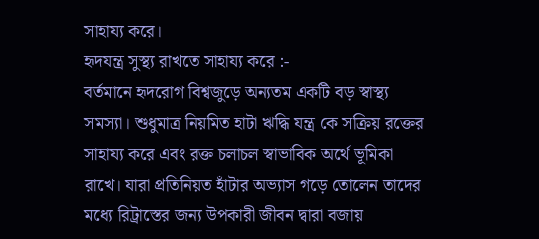সাহায্য করে।
হৃদযন্ত্র সুস্থ্য রাখতে সাহায্য করে :-
বর্তমানে হৃদরোগ বিশ্বজুড়ে অন্যতম একটি বড় স্বাস্থ্য সমস্যা। শুধুমাত্র নিয়মিত হাটা ঋদ্ধি যন্ত্র কে সক্রিয় রক্তের সাহায্য করে এবং রক্ত চলাচল স্বাভাবিক অর্থে ভূমিকা রাখে। যারা প্রতিনিয়ত হাঁটার অভ্যাস গড়ে তোলেন তাদের মধ্যে রিট্রাস্তের জন্য উপকারী জীবন দ্বারা বজায়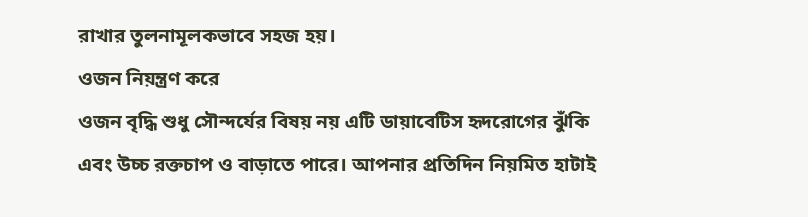রাখার তুলনামূলকভাবে সহজ হয়।
ওজন নিয়ন্ত্রণ করে
ওজন বৃদ্ধি শুধু সৌন্দর্যের বিষয় নয় এটি ডায়াবেটিস হৃদরোগের ঝুঁকি এবং উচ্চ রক্তচাপ ও বাড়াতে পারে। আপনার প্রতিদিন নিয়মিত হাটাই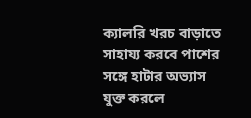ক্যালরি খরচ বাড়াতে সাহায্য করবে পাশের সঙ্গে হাটার অভ্যাস যুক্ত করলে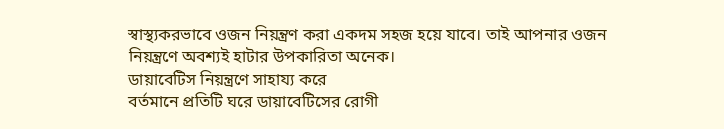স্বাস্থ্যকরভাবে ওজন নিয়ন্ত্রণ করা একদম সহজ হয়ে যাবে। তাই আপনার ওজন নিয়ন্ত্রণে অবশ্যই হাটার উপকারিতা অনেক।
ডায়াবেটিস নিয়ন্ত্রণে সাহায্য করে
বর্তমানে প্রতিটি ঘরে ডায়াবেটিসের রোগী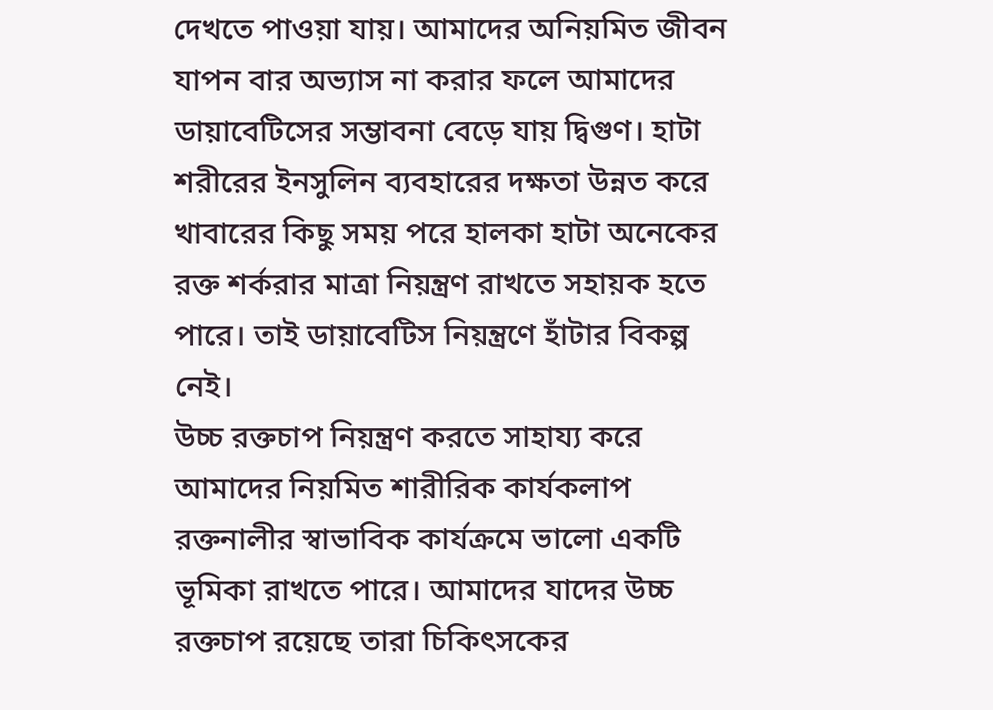দেখতে পাওয়া যায়। আমাদের অনিয়মিত জীবন যাপন বার অভ্যাস না করার ফলে আমাদের ডায়াবেটিসের সম্ভাবনা বেড়ে যায় দ্বিগুণ। হাটা শরীরের ইনসুলিন ব্যবহারের দক্ষতা উন্নত করে খাবারের কিছু সময় পরে হালকা হাটা অনেকের রক্ত শর্করার মাত্রা নিয়ন্ত্রণ রাখতে সহায়ক হতে পারে। তাই ডায়াবেটিস নিয়ন্ত্রণে হাঁটার বিকল্প নেই।
উচ্চ রক্তচাপ নিয়ন্ত্রণ করতে সাহায্য করে
আমাদের নিয়মিত শারীরিক কার্যকলাপ রক্তনালীর স্বাভাবিক কার্যক্রমে ভালো একটি ভূমিকা রাখতে পারে। আমাদের যাদের উচ্চ রক্তচাপ রয়েছে তারা চিকিৎসকের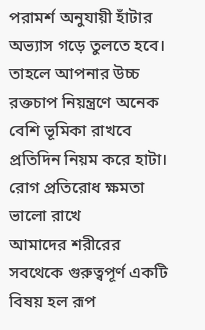পরামর্শ অনুযায়ী হাঁটার অভ্যাস গড়ে তুলতে হবে। তাহলে আপনার উচ্চ রক্তচাপ নিয়ন্ত্রণে অনেক বেশি ভূমিকা রাখবে প্রতিদিন নিয়ম করে হাটা।
রোগ প্রতিরোধ ক্ষমতা ভালো রাখে
আমাদের শরীরের সবথেকে গুরুত্বপূর্ণ একটি বিষয় হল রূপ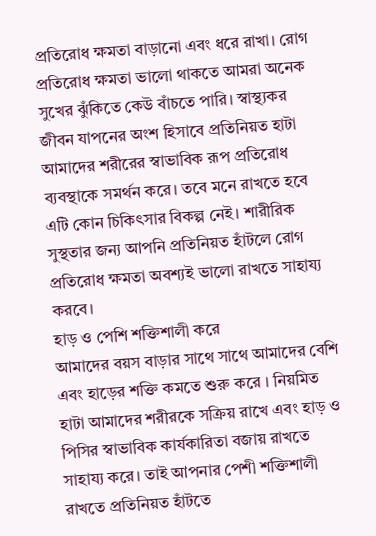প্রতিরোধ ক্ষমতা বাড়ানো এবং ধরে রাখা। রোগ প্রতিরোধ ক্ষমতা ভালো থাকতে আমরা অনেক সুখের ঝুঁকিতে কেউ বাঁচতে পারি। স্বাস্থ্যকর জীবন যাপনের অংশ হিসাবে প্রতিনিয়ত হাটা আমাদের শরীরের স্বাভাবিক রূপ প্রতিরোধ ব্যবস্থাকে সমর্থন করে। তবে মনে রাখতে হবে এটি কোন চিকিৎসার বিকল্প নেই। শারীরিক সুস্থতার জন্য আপনি প্রতিনিয়ত হাঁটলে রোগ প্রতিরোধ ক্ষমতা অবশ্যই ভালো রাখতে সাহায্য করবে।
হাড় ও পেশি শক্তিশালী করে
আমাদের বয়স বাড়ার সাথে সাথে আমাদের বেশি এবং হাড়ের শক্তি কমতে শুরু করে । নিয়মিত হাটা আমাদের শরীরকে সক্রিয় রাখে এবং হাড় ও পিসির স্বাভাবিক কার্যকারিতা বজায় রাখতে সাহায্য করে। তাই আপনার পেশী শক্তিশালী রাখতে প্রতিনিয়ত হাঁটতে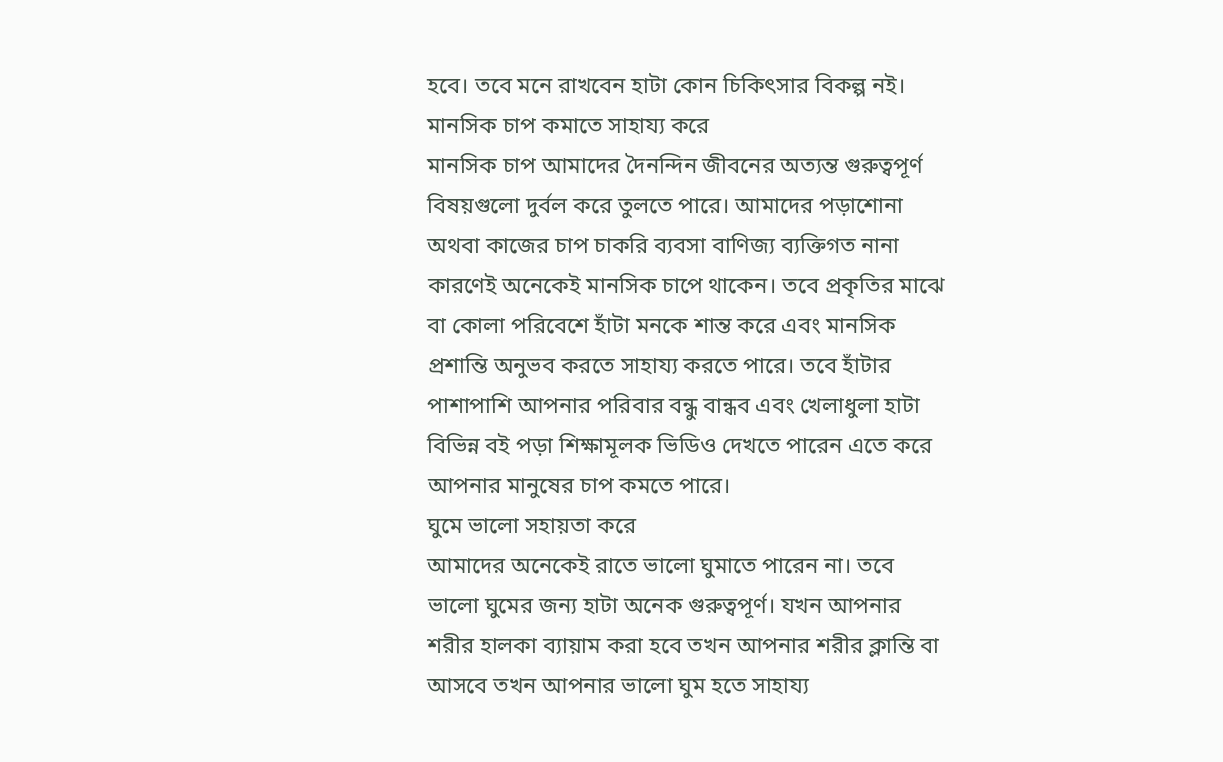হবে। তবে মনে রাখবেন হাটা কোন চিকিৎসার বিকল্প নই।
মানসিক চাপ কমাতে সাহায্য করে
মানসিক চাপ আমাদের দৈনন্দিন জীবনের অত্যন্ত গুরুত্বপূর্ণ বিষয়গুলো দুর্বল করে তুলতে পারে। আমাদের পড়াশোনা অথবা কাজের চাপ চাকরি ব্যবসা বাণিজ্য ব্যক্তিগত নানা কারণেই অনেকেই মানসিক চাপে থাকেন। তবে প্রকৃতির মাঝে বা কোলা পরিবেশে হাঁটা মনকে শান্ত করে এবং মানসিক প্রশান্তি অনুভব করতে সাহায্য করতে পারে। তবে হাঁটার পাশাপাশি আপনার পরিবার বন্ধু বান্ধব এবং খেলাধুলা হাটা বিভিন্ন বই পড়া শিক্ষামূলক ভিডিও দেখতে পারেন এতে করে আপনার মানুষের চাপ কমতে পারে।
ঘুমে ভালো সহায়তা করে
আমাদের অনেকেই রাতে ভালো ঘুমাতে পারেন না। তবে ভালো ঘুমের জন্য হাটা অনেক গুরুত্বপূর্ণ। যখন আপনার শরীর হালকা ব্যায়াম করা হবে তখন আপনার শরীর ক্লান্তি বা আসবে তখন আপনার ভালো ঘুম হতে সাহায্য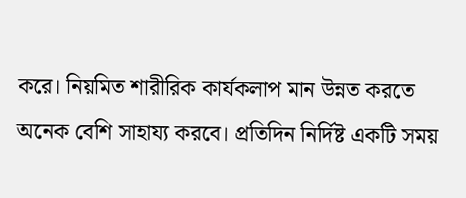করে। নিয়মিত শারীরিক কার্যকলাপ মান উন্নত করতে অনেক বেশি সাহায্য করবে। প্রতিদিন নির্দিষ্ট একটি সময়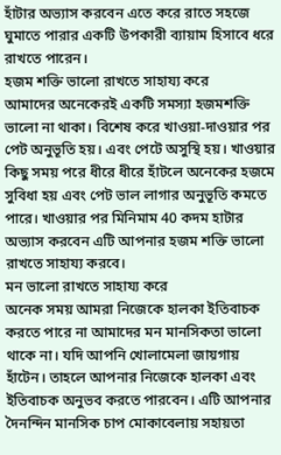হাঁটার অভ্যাস করবেন এতে করে রাতে সহজে ঘুমাতে পারার একটি উপকারী ব্যায়াম হিসাবে ধরে রাখতে পারেন।
হজম শক্তি ভালো রাখতে সাহায্য করে
আমাদের অনেকেরই একটি সমস্যা হজমশক্তি ভালো না থাকা। বিশেষ করে খাওয়া-দাওয়ার পর পেট অনুভূতি হয়। এবং পেটে অসুস্থি হয়। খাওয়ার কিছু সময় পরে ধীরে ধীরে হাঁটলে অনেকের হজমে সুবিধা হয় এবং পেট ভাল লাগার অনুভূতি কমতে পারে। খাওয়ার পর মিনিমাম 40 কদম হাটার অভ্যাস করবেন এটি আপনার হজম শক্তি ভালো রাখতে সাহায্য করবে।
মন ভালো রাখতে সাহায্য করে
অনেক সময় আমরা নিজেকে হালকা ইতিবাচক করতে পারে না আমাদের মন মানসিকতা ভালো থাকে না। যদি আপনি খোলামেলা জায়গায় হাঁটেন। তাহলে আপনার নিজেকে হালকা এবং ইতিবাচক অনুভব করতে পারবেন। এটি আপনার দৈনন্দিন মানসিক চাপ মোকাবেলায় সহায়তা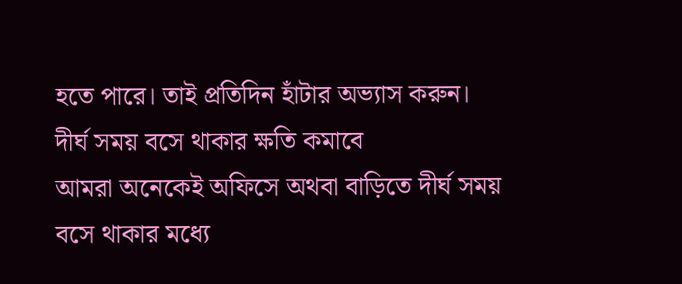হতে পারে। তাই প্রতিদিন হাঁটার অভ্যাস করুন।
দীর্ঘ সময় বসে থাকার ক্ষতি কমাবে
আমরা অনেকেই অফিসে অথবা বাড়িতে দীর্ঘ সময় বসে থাকার মধ্যে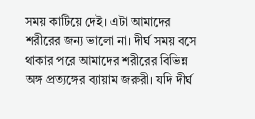সময় কাটিয়ে দেই। এটা আমাদের শরীরের জন্য ভালো না। দীর্ঘ সময় বসে থাকার পরে আমাদের শরীরের বিভিন্ন অঙ্গ প্রত্যঙ্গের ব্যায়াম জরুরী। যদি দীর্ঘ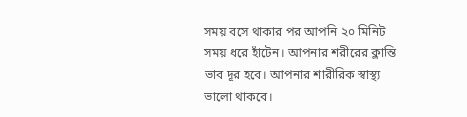সময় বসে থাকার পর আপনি ২০ মিনিট সময় ধরে হাঁটেন। আপনার শরীরের ক্লান্তি ভাব দূর হবে। আপনার শারীরিক স্বাস্থ্য ভালো থাকবে।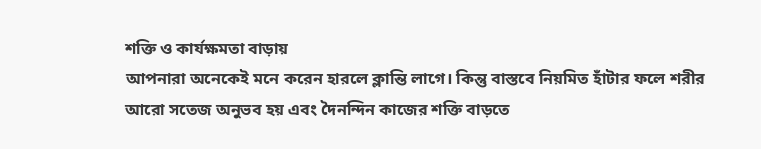শক্তি ও কার্যক্ষমতা বাড়ায়
আপনারা অনেকেই মনে করেন হারলে ক্লান্তি লাগে। কিন্তু বাস্তবে নিয়মিত হাঁটার ফলে শরীর আরো সতেজ অনুভব হয় এবং দৈনন্দিন কাজের শক্তি বাড়তে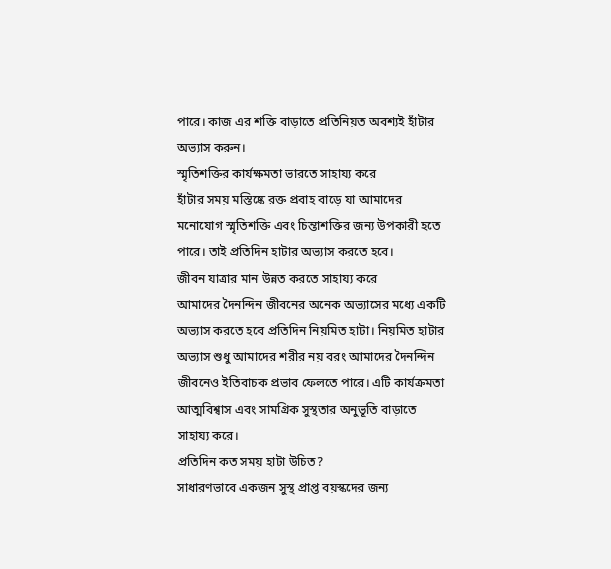পারে। কাজ এর শক্তি বাড়াতে প্রতিনিয়ত অবশ্যই হাঁটার অভ্যাস করুন।
স্মৃতিশক্তির কার্যক্ষমতা ভারতে সাহায্য করে
হাঁটার সময় মস্তিষ্কে রক্ত প্রবাহ বাড়ে যা আমাদের মনোযোগ স্মৃতিশক্তি এবং চিন্তাশক্তির জন্য উপকারী হতে পারে। তাই প্রতিদিন হাটার অভ্যাস করতে হবে।
জীবন যাত্রার মান উন্নত করতে সাহায্য করে
আমাদের দৈনন্দিন জীবনের অনেক অভ্যাসের মধ্যে একটি অভ্যাস করতে হবে প্রতিদিন নিয়মিত হাটা। নিয়মিত হাটার অভ্যাস শুধু আমাদের শরীর নয় বরং আমাদের দৈনন্দিন জীবনেও ইতিবাচক প্রভাব ফেলতে পারে। এটি কার্যক্রমতা আত্মবিশ্বাস এবং সামগ্রিক সুস্থতার অনুভূতি বাড়াতে সাহায্য করে।
প্রতিদিন কত সময় হাটা উচিত?
সাধারণভাবে একজন সুস্থ প্রাপ্ত বয়স্কদের জন্য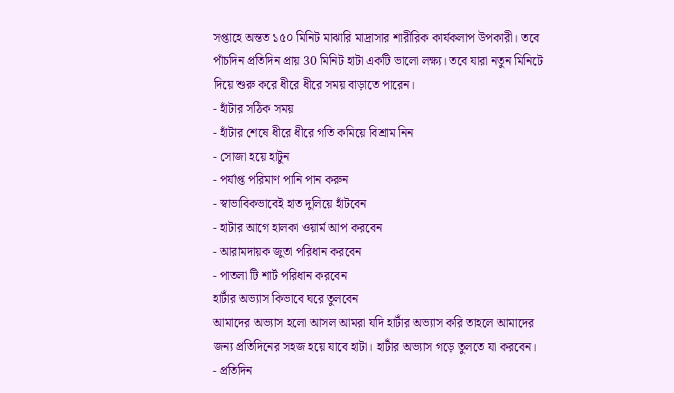সপ্তাহে অন্তত ১৫০ মিনিট মাঝারি মাদ্রাসার শারীরিক কার্যকলাপ উপকারী। তবে পাঁচদিন প্রতিদিন প্রায় 30 মিনিট হাটা একটি ভালো লক্ষ্য। তবে যারা নতুন মিনিটে দিয়ে শুরু করে ধীরে ধীরে সময় বাড়াতে পারেন।
- হাঁটার সঠিক সময়
- হাঁটার শেষে ধীরে ধীরে গতি কমিয়ে বিশ্রাম নিন
- সোজা হয়ে হাটুন
- পর্যাপ্ত পরিমাণ পানি পান করুন
- স্বাভাবিকভাবেই হাত দুলিয়ে হাঁটবেন
- হাটার আগে হালকা ওয়ার্ম আপ করবেন
- আরামদায়ক জুতা পরিধান করবেন
- পাতলা টি শার্ট পরিধান করবেন
হাটাঁর অভ্যাস কিভাবে ঘরে তুলবেন
আমাদের অভ্যাস হলো আসল আমরা যদি হাটাঁর অভ্যাস করি তাহলে আমাদের জন্য প্রতিদিনের সহজ হয়ে যাবে হাটা। হাটাঁর অভ্যাস গড়ে তুলতে যা করবেন।
- প্রতিদিন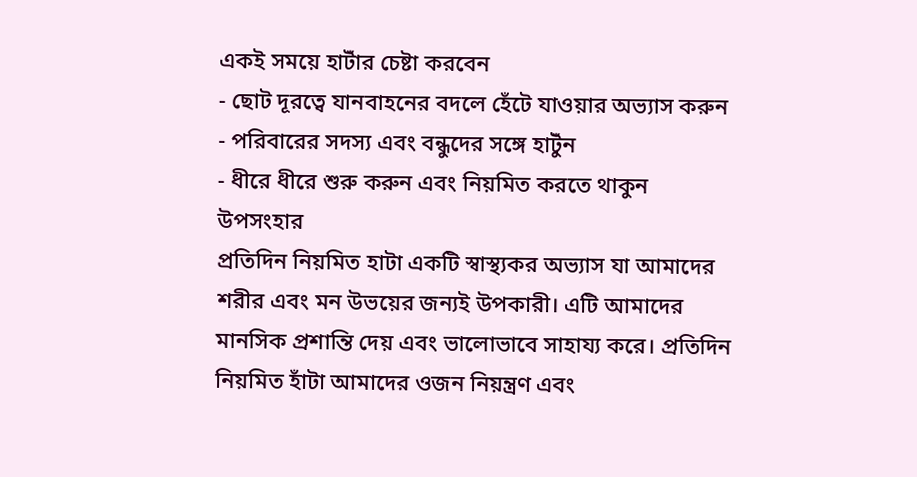একই সময়ে হাটাঁর চেষ্টা করবেন
- ছোট দূরত্বে যানবাহনের বদলে হেঁটে যাওয়ার অভ্যাস করুন
- পরিবারের সদস্য এবং বন্ধুদের সঙ্গে হাটুঁন
- ধীরে ধীরে শুরু করুন এবং নিয়মিত করতে থাকুন
উপসংহার
প্রতিদিন নিয়মিত হাটা একটি স্বাস্থ্যকর অভ্যাস যা আমাদের শরীর এবং মন উভয়ের জন্যই উপকারী। এটি আমাদের মানসিক প্রশান্তি দেয় এবং ভালোভাবে সাহায্য করে। প্রতিদিন নিয়মিত হাঁটা আমাদের ওজন নিয়ন্ত্রণ এবং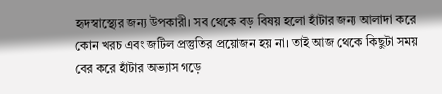হৃদস্বাস্থ্যের জন্য উপকারী। সব থেকে বড় বিষয় হলো হাঁটার জন্য আলাদা করে কোন খরচ এবং জটিল প্রস্তুতির প্রয়োজন হয় না। তাই আজ থেকে কিছুটা সময় বের করে হাঁটার অভ্যাস গড়ে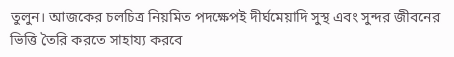তুলুন। আজকের চলচিত্র নিয়মিত পদক্ষেপই দীর্ঘমেয়াদি সুস্থ এবং সুন্দর জীবনের ভিত্তি তৈরি করতে সাহায্য করবে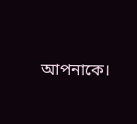আপনাকে।